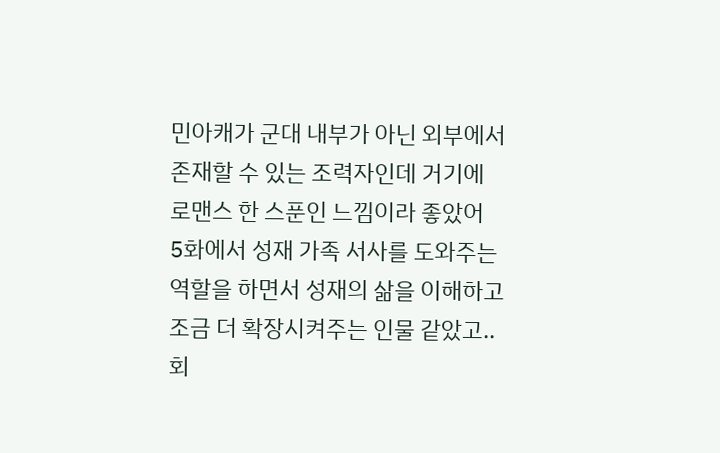민아캐가 군대 내부가 아닌 외부에서 존재할 수 있는 조력자인데 거기에 로맨스 한 스푼인 느낌이라 좋았어
5화에서 성재 가족 서사를 도와주는 역할을 하면서 성재의 삶을 이해하고 조금 더 확장시켜주는 인물 같았고..
회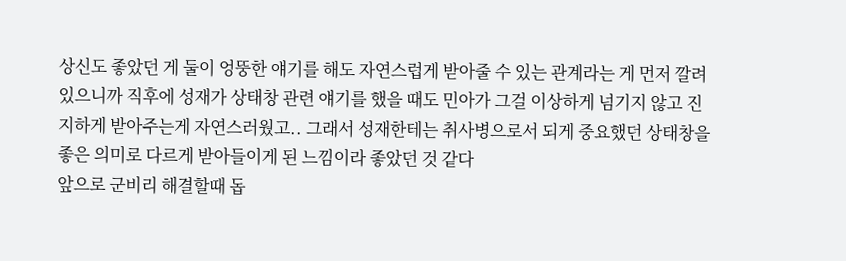상신도 좋았던 게 둘이 엉뚱한 얘기를 해도 자연스럽게 받아줄 수 있는 관계라는 게 먼저 깔려 있으니까 직후에 성재가 상태창 관련 얘기를 했을 때도 민아가 그걸 이상하게 넘기지 않고 진지하게 받아주는게 자연스러웠고.. 그래서 성재한테는 취사병으로서 되게 중요했던 상태창을 좋은 의미로 다르게 받아들이게 된 느낌이라 좋았던 것 같다
앞으로 군비리 해결할때 돕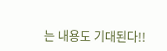는 내용도 기대된다!!